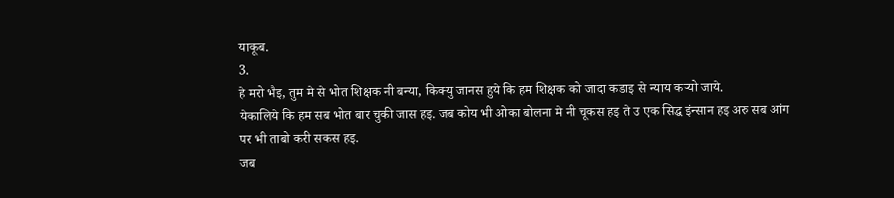याकूब.
3.
हे मरो भैइ, तुम मे से भोत शिक्षक नी बन्या, किक्यु जानस हुये कि हम शिक्षक को जादा कडाइ से न्याय कऱ्यो जाये.
येकालिये कि हम सब भोत बार चुकी जास हइ. जब कोय भी ओका बोलना मे नी चूकस हइ ते उ एक सिद्ध इंन्सान हइ अरु सब आंग पर भी ताबो करी सकस हइ.
जब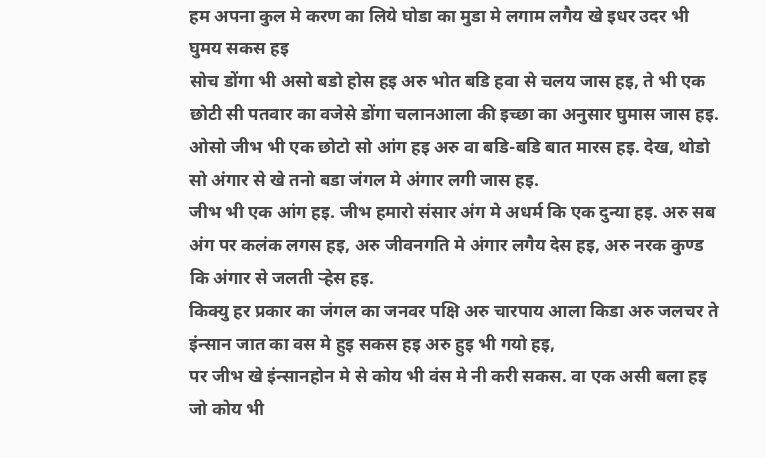हम अपना कुल मे करण का लिये घोडा का मुडा मे लगाम लगैय खे इधर उदर भी घुमय सकस हइ
सोच डोंगा भी असो बडो होस हइ अरु भोत बडि हवा से चलय जास हइ, ते भी एक छोटी सी पतवार का वजेसे डोंगा चलानआला की इच्छा का अनुसार घुमास जास हइ.
ओसो जीभ भी एक छोटो सो आंग हइ अरु वा बडि-बडि बात मारस हइ. देख, थोडो सो अंगार से खे तनो बडा जंगल मे अंगार लगी जास हइ.
जीभ भी एक आंग हइ. जीभ हमारो संसार अंग मे अधर्म कि एक दुन्या हइ. अरु सब अंग पर कलंक लगस हइ, अरु जीवनगति मे अंगार लगैय देस हइ, अरु नरक कुण्ड कि अंगार से जलती ऱ्हेस हइ.
किक्यु हर प्रकार का जंगल का जनवर पक्षि अरु चारपाय आला किडा अरु जलचर ते इंन्सान जात का वस मे हुइ सकस हइ अरु हुइ भी गयो हइ,
पर जीभ खे इंन्सानहोन मे से कोय भी वंस मे नी करी सकस. वा एक असी बला हइ जो कोय भी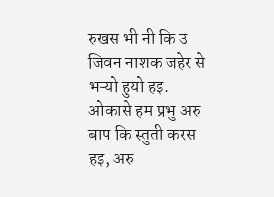रुखस भी नी कि उ जिवन नाशक जहेर से भऱ्यो हुयो हइ.
ओकासे हम प्रभु अरु बाप कि स्तुती करस हइ, अरु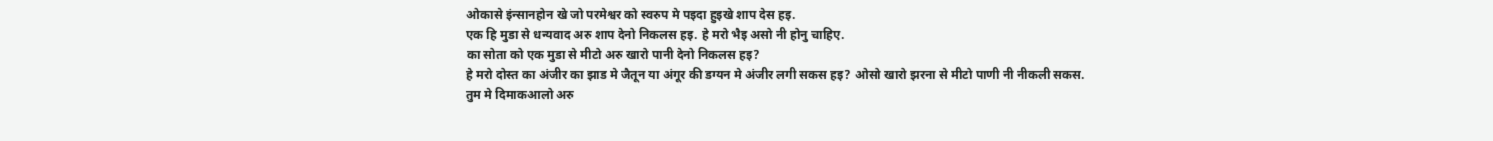ओकासे इंन्सानहोन खे जो परमेश्वर को स्वरुप मे पइदा हुइखे शाप देस हइ.
एक हि मुडा से धन्यवाद अरु शाप देनो निकलस हइ. हे मरो भैइ असो नी होनु चाहिए.
का सोता को एक मुडा से मीटो अरु खारो पानी देनो निकलस हइ?
हे मरो दोस्त का अंजीर का झाड मे जैतून या अंगूर की डग्यन मे अंजीर लगी सकस हइ? ओसो खारो झरना से मीटो पाणी नी नीकली सकस.
तुम मे दिमाकआलो अरु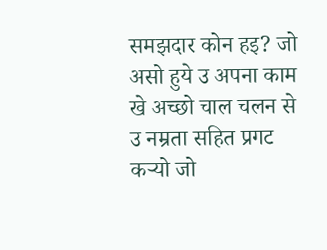समझदार कोन हइ? जो असो हुये उ अपना काम खे अच्छो चाल चलन से उ नम्रता सहित प्रगट कऱ्यो जो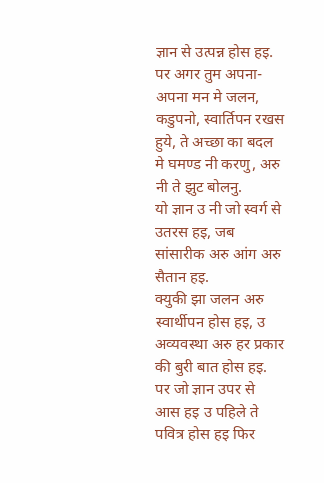ज्ञान से उत्पन्न होस हइ.
पर अगर तुम अपना-अपना मन मे जलन, कडुपनो, स्वार्तिपन रखस हुये, ते अच्छा का बदल मे घमण्ड नी करणु, अरु नी ते झुट बोलनु.
यो ज्ञान उ नी जो स्वर्ग से उतरस हइ, जब सांसारीक अरु आंग अरु सैतान हइ.
क्युकी झा जलन अरु स्वार्थीपन होस हइ, उ अव्यवस्था अरु हर प्रकार की बुरी बात होस हइ.
पर जो ज्ञान उपर से आस हइ उ पहिले ते पवित्र होस हइ फिर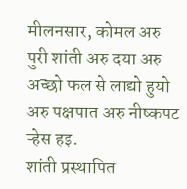मीलनसार, कोमल अरु पुरी शांती अरु दया अरु अच्छो फल से लाद्यो हुयो अरु पक्षपात अरु नीष्कपट ऱ्हेस हइ.
शांती प्रस्थापित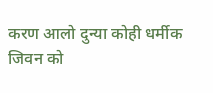करण आलो दुन्या कोही धर्मीक जिवन को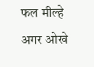फल मील्हे अगर ओखे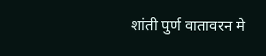शांती पुर्ण वातावरन मे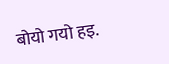बोयो गयो हइ.